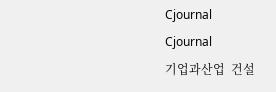Cjournal
Cjournal
기업과산업  건설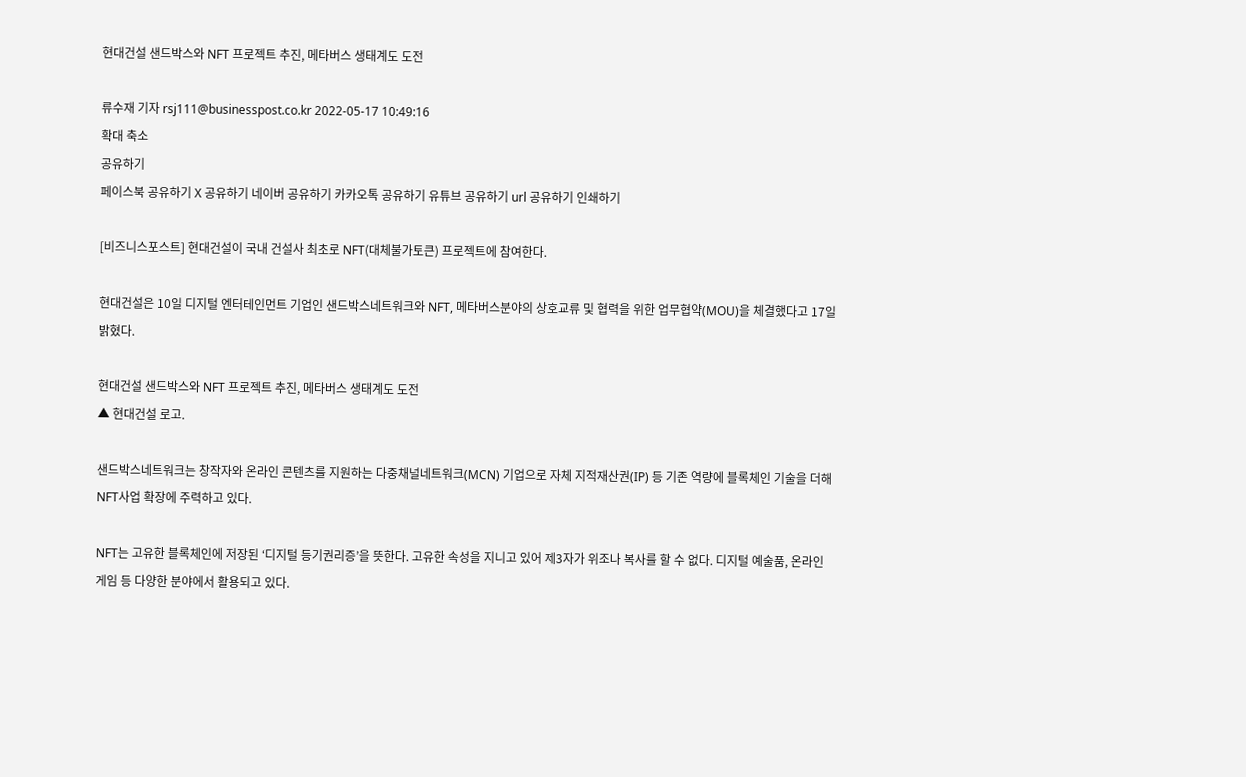현대건설 샌드박스와 NFT 프로젝트 추진, 메타버스 생태계도 도전

류수재 기자 rsj111@businesspost.co.kr 2022-05-17 10:49:16
확대 축소
공유하기
페이스북 공유하기 X 공유하기 네이버 공유하기 카카오톡 공유하기 유튜브 공유하기 url 공유하기 인쇄하기

[비즈니스포스트] 현대건설이 국내 건설사 최초로 NFT(대체불가토큰) 프로젝트에 참여한다.

현대건설은 10일 디지털 엔터테인먼트 기업인 샌드박스네트워크와 NFT, 메타버스분야의 상호교류 및 협력을 위한 업무협약(MOU)을 체결했다고 17일 밝혔다.

현대건설 샌드박스와 NFT 프로젝트 추진, 메타버스 생태계도 도전
▲ 현대건설 로고.

샌드박스네트워크는 창작자와 온라인 콘텐츠를 지원하는 다중채널네트워크(MCN) 기업으로 자체 지적재산권(IP) 등 기존 역량에 블록체인 기술을 더해 NFT사업 확장에 주력하고 있다.

NFT는 고유한 블록체인에 저장된 ‘디지털 등기권리증’을 뜻한다. 고유한 속성을 지니고 있어 제3자가 위조나 복사를 할 수 없다. 디지털 예술품, 온라인 게임 등 다양한 분야에서 활용되고 있다.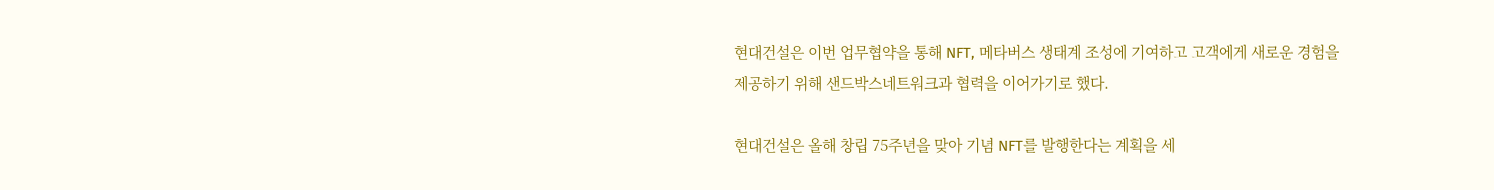현대건설은 이번 업무협약을 통해 NFT, 메타버스 생태계 조성에 기여하고 고객에게 새로운 경험을 제공하기 위해 샌드박스네트워크과 협력을 이어가기로 했다.

현대건설은 올해 창립 75주년을 맞아 기념 NFT를 발행한다는 계획을 세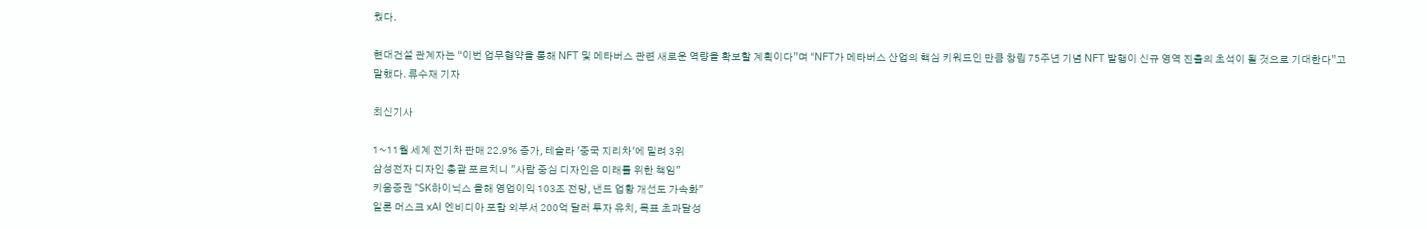웠다.

현대건설 관계자는 “이번 업무협약을 통해 NFT 및 메타버스 관련 새로운 역량을 확보할 계획이다”며 “NFT가 메타버스 산업의 핵심 키워드인 만큼 창립 75주년 기념 NFT 발행이 신규 영역 진출의 초석이 될 것으로 기대한다”고 말했다. 류수재 기자

최신기사

1~11월 세계 전기차 판매 22.9% 증가, 테슬라 '중국 지리차'에 밀려 3위
삼성전자 디자인 총괄 포르치니 "사람 중심 디자인은 미래를 위한 책임"
키움증권 "SK하이닉스 올해 영업이익 103조 전망, 낸드 업황 개선도 가속화"
일론 머스크 xAI 엔비디아 포함 외부서 200억 달러 투자 유치, 목표 초과달성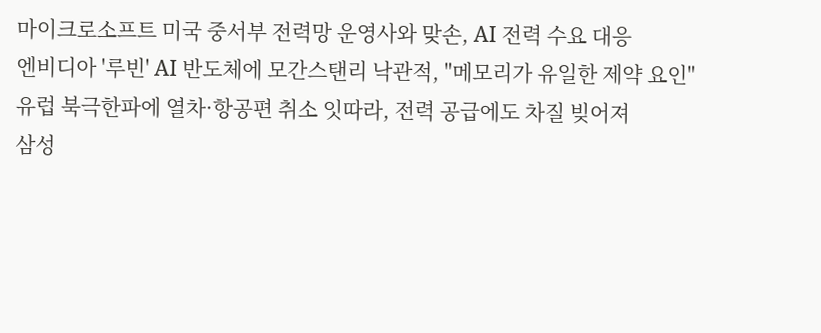마이크로소프트 미국 중서부 전력망 운영사와 맞손, AI 전력 수요 대응
엔비디아 '루빈' AI 반도체에 모간스탠리 낙관적, "메모리가 유일한 제약 요인"
유럽 북극한파에 열차·항공편 취소 잇따라, 전력 공급에도 차질 빚어져
삼성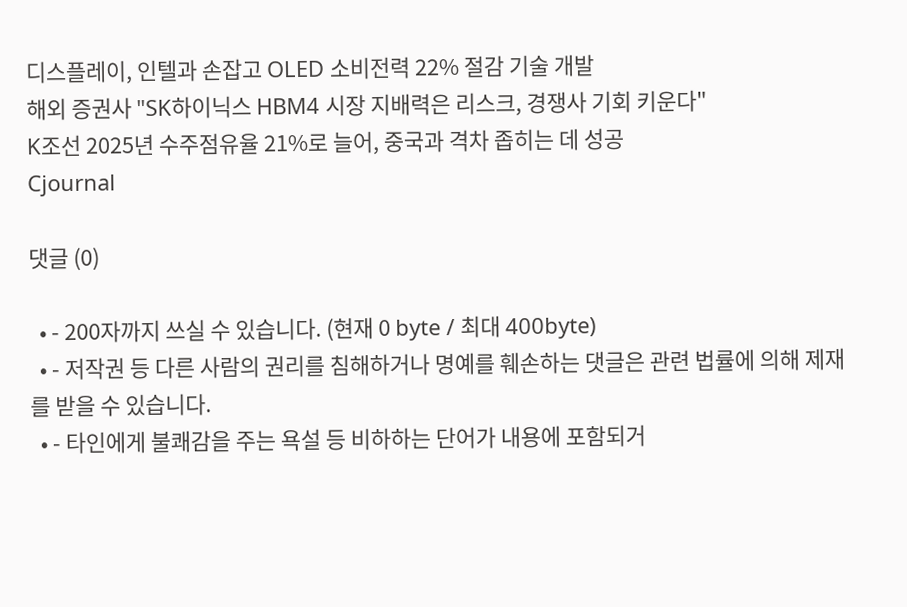디스플레이, 인텔과 손잡고 OLED 소비전력 22% 절감 기술 개발
해외 증권사 "SK하이닉스 HBM4 시장 지배력은 리스크, 경쟁사 기회 키운다"
K조선 2025년 수주점유율 21%로 늘어, 중국과 격차 좁히는 데 성공
Cjournal

댓글 (0)

  • - 200자까지 쓰실 수 있습니다. (현재 0 byte / 최대 400byte)
  • - 저작권 등 다른 사람의 권리를 침해하거나 명예를 훼손하는 댓글은 관련 법률에 의해 제재를 받을 수 있습니다.
  • - 타인에게 불쾌감을 주는 욕설 등 비하하는 단어가 내용에 포함되거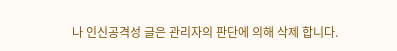나 인신공격성 글은 관리자의 판단에 의해 삭제 합니다.